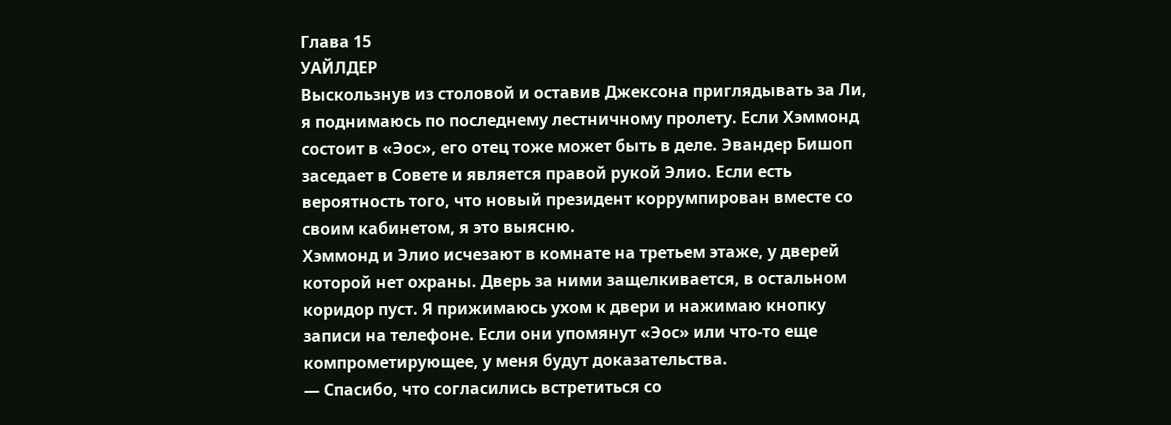Глава 15
УАЙЛДЕР
Выскользнув из столовой и оставив Джексона приглядывать за Ли, я поднимаюсь по последнему лестничному пролету. Если Хэммонд состоит в «Эос», его отец тоже может быть в деле. Эвандер Бишоп заседает в Совете и является правой рукой Элио. Если есть вероятность того, что новый президент коррумпирован вместе со своим кабинетом, я это выясню.
Хэммонд и Элио исчезают в комнате на третьем этаже, у дверей которой нет охраны. Дверь за ними защелкивается, в остальном коридор пуст. Я прижимаюсь ухом к двери и нажимаю кнопку записи на телефоне. Если они упомянут «Эос» или что-то еще компрометирующее, у меня будут доказательства.
— Спасибо, что согласились встретиться со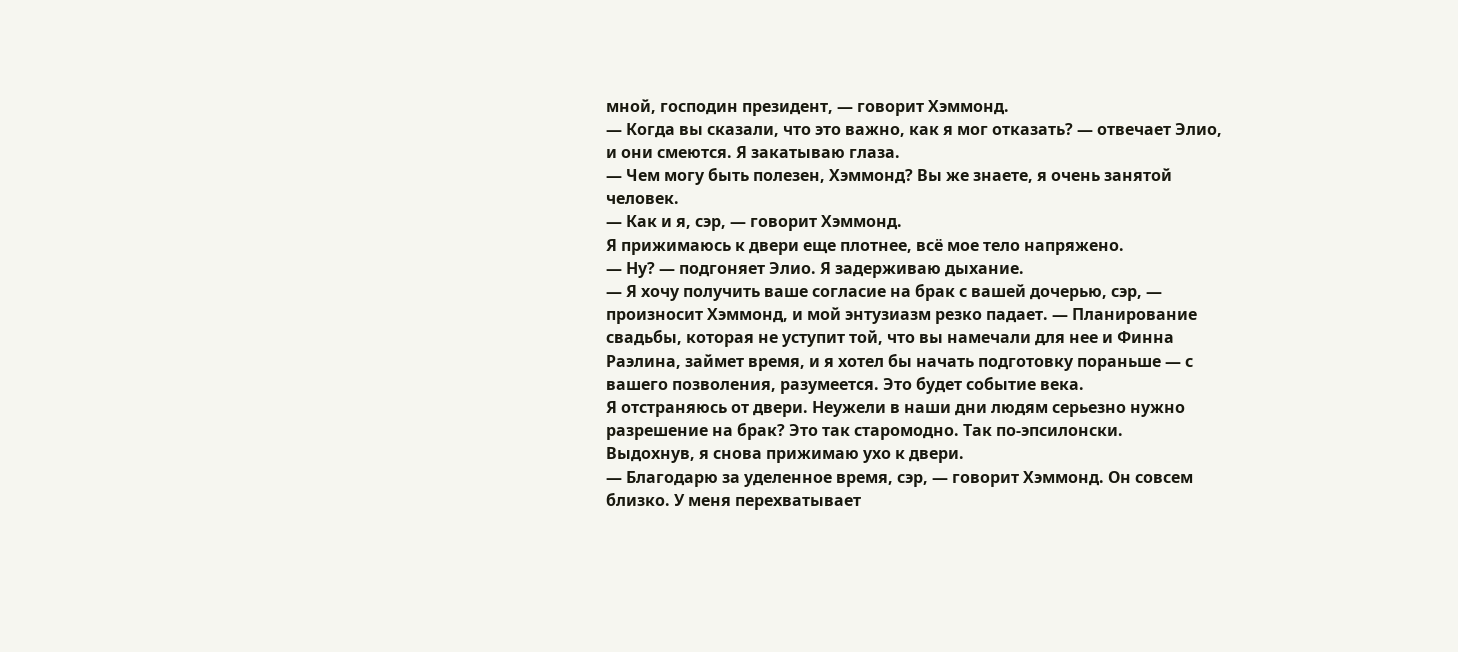мной, господин президент, — говорит Хэммонд.
— Когда вы сказали, что это важно, как я мог отказать? — отвечает Элио, и они смеются. Я закатываю глаза.
— Чем могу быть полезен, Хэммонд? Вы же знаете, я очень занятой человек.
— Как и я, сэр, — говорит Хэммонд.
Я прижимаюсь к двери еще плотнее, всё мое тело напряжено.
— Ну? — подгоняет Элио. Я задерживаю дыхание.
— Я хочу получить ваше согласие на брак с вашей дочерью, сэр, — произносит Хэммонд, и мой энтузиазм резко падает. — Планирование свадьбы, которая не уступит той, что вы намечали для нее и Финна Раэлина, займет время, и я хотел бы начать подготовку пораньше — с вашего позволения, разумеется. Это будет событие века.
Я отстраняюсь от двери. Неужели в наши дни людям серьезно нужно разрешение на брак? Это так старомодно. Так по-эпсилонски.
Выдохнув, я снова прижимаю ухо к двери.
— Благодарю за уделенное время, сэр, — говорит Хэммонд. Он совсем близко. У меня перехватывает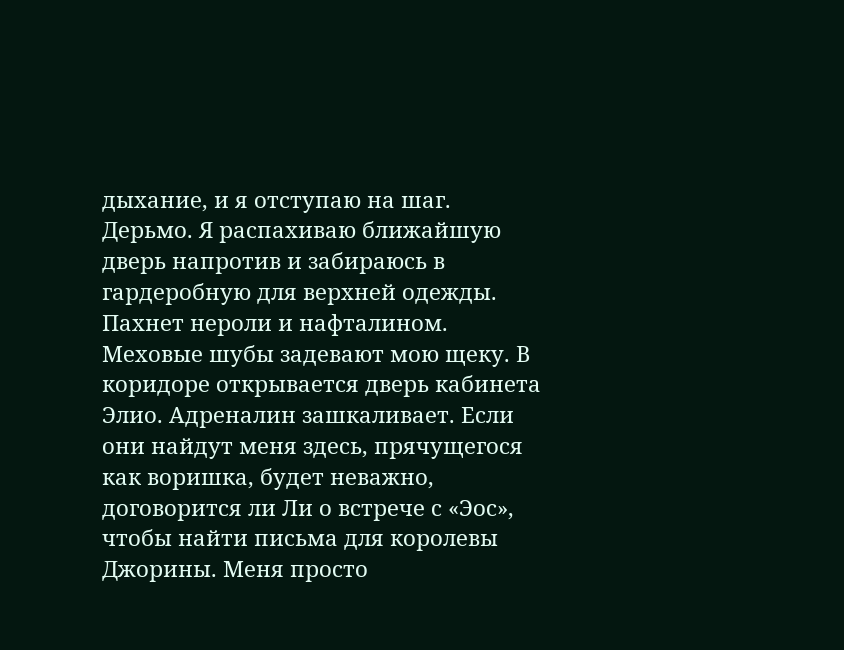дыхание, и я отступаю на шаг.
Дерьмо. Я распахиваю ближайшую дверь напротив и забираюсь в гардеробную для верхней одежды. Пахнет нероли и нафталином. Меховые шубы задевают мою щеку. В коридоре открывается дверь кабинета Элио. Адреналин зашкаливает. Если они найдут меня здесь, прячущегося как воришка, будет неважно, договорится ли Ли о встрече с «Эос», чтобы найти письма для королевы Джорины. Меня просто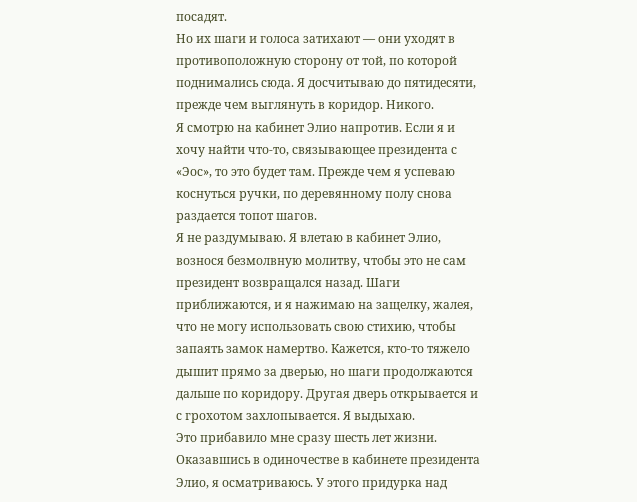посадят.
Но их шаги и голоса затихают — они уходят в противоположную сторону от той, по которой поднимались сюда. Я досчитываю до пятидесяти, прежде чем выглянуть в коридор. Никого.
Я смотрю на кабинет Элио напротив. Если я и хочу найти что-то, связывающее президента с «Эос», то это будет там. Прежде чем я успеваю коснуться ручки, по деревянному полу снова раздается топот шагов.
Я не раздумываю. Я влетаю в кабинет Элио, вознося безмолвную молитву, чтобы это не сам президент возвращался назад. Шаги приближаются, и я нажимаю на защелку, жалея, что не могу использовать свою стихию, чтобы запаять замок намертво. Кажется, кто-то тяжело дышит прямо за дверью, но шаги продолжаются дальше по коридору. Другая дверь открывается и с грохотом захлопывается. Я выдыхаю.
Это прибавило мне сразу шесть лет жизни.
Оказавшись в одиночестве в кабинете президента Элио, я осматриваюсь. У этого придурка над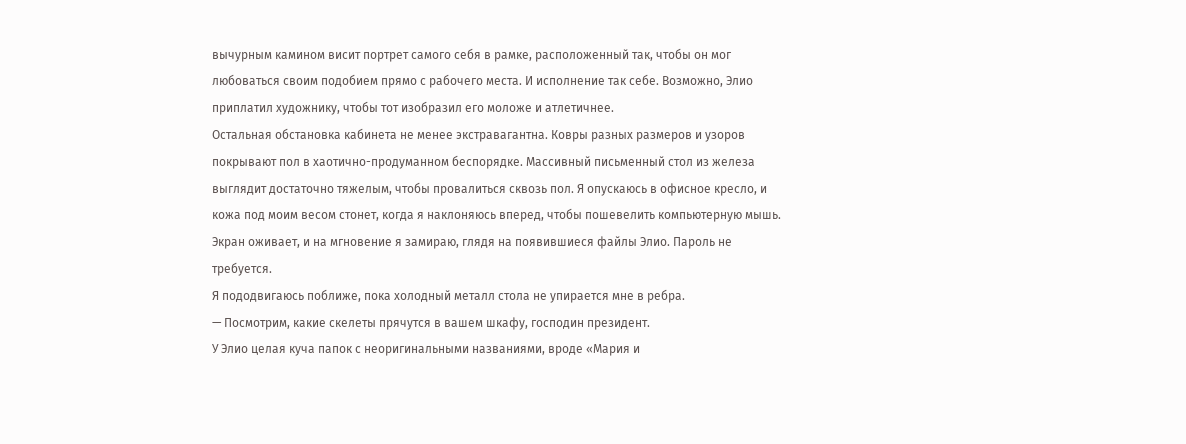вычурным камином висит портрет самого себя в рамке, расположенный так, чтобы он мог любоваться своим подобием прямо с рабочего места. И исполнение так себе. Возможно, Элио приплатил художнику, чтобы тот изобразил его моложе и атлетичнее.
Остальная обстановка кабинета не менее экстравагантна. Ковры разных размеров и узоров покрывают пол в хаотично-продуманном беспорядке. Массивный письменный стол из железа выглядит достаточно тяжелым, чтобы провалиться сквозь пол. Я опускаюсь в офисное кресло, и кожа под моим весом стонет, когда я наклоняюсь вперед, чтобы пошевелить компьютерную мышь. Экран оживает, и на мгновение я замираю, глядя на появившиеся файлы Элио. Пароль не требуется.
Я пододвигаюсь поближе, пока холодный металл стола не упирается мне в ребра.
— Посмотрим, какие скелеты прячутся в вашем шкафу, господин президент.
У Элио целая куча папок с неоригинальными названиями, вроде «Мария и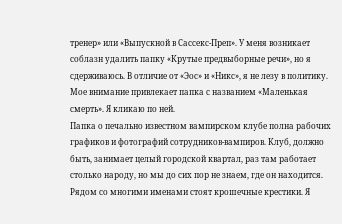тренер» или «Выпускной в Сассекс-Преп». У меня возникает соблазн удалить папку «Крутые предвыборные речи», но я сдерживаюсь. В отличие от «Эос» и «Никс», я не лезу в политику.
Мое внимание привлекает папка с названием «Маленькая смерть». Я кликаю по ней.
Папка о печально известном вампирском клубе полна рабочих графиков и фотографий сотрудников-вампиров. Клуб, должно быть, занимает целый городской квартал, раз там работает столько народу, но мы до сих пор не знаем, где он находится. Рядом со многими именами стоят крошечные крестики. Я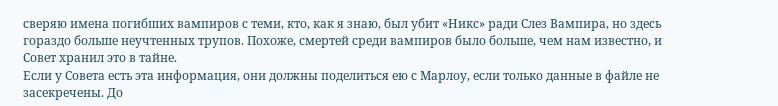сверяю имена погибших вампиров с теми, кто, как я знаю, был убит «Никс» ради Слез Вампира, но здесь гораздо больше неучтенных трупов. Похоже, смертей среди вампиров было больше, чем нам известно, и Совет хранил это в тайне.
Если у Совета есть эта информация, они должны поделиться ею с Марлоу, если только данные в файле не засекречены. До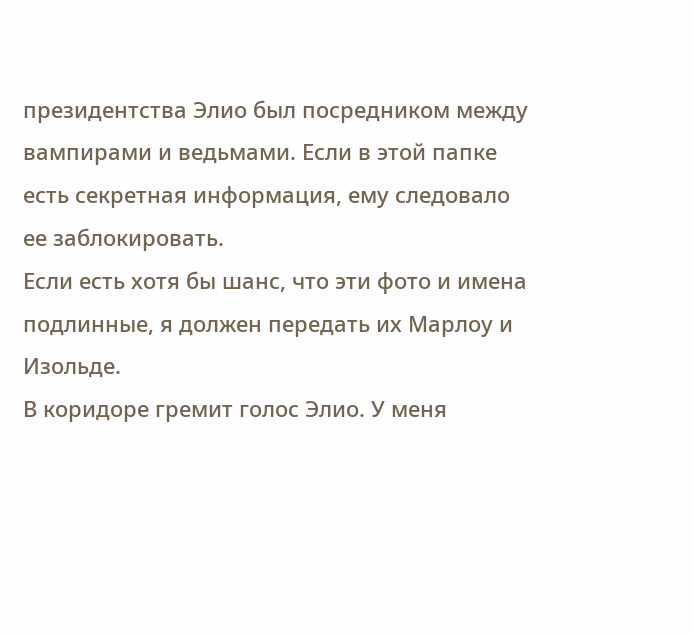президентства Элио был посредником между вампирами и ведьмами. Если в этой папке есть секретная информация, ему следовало ее заблокировать.
Если есть хотя бы шанс, что эти фото и имена подлинные, я должен передать их Марлоу и Изольде.
В коридоре гремит голос Элио. У меня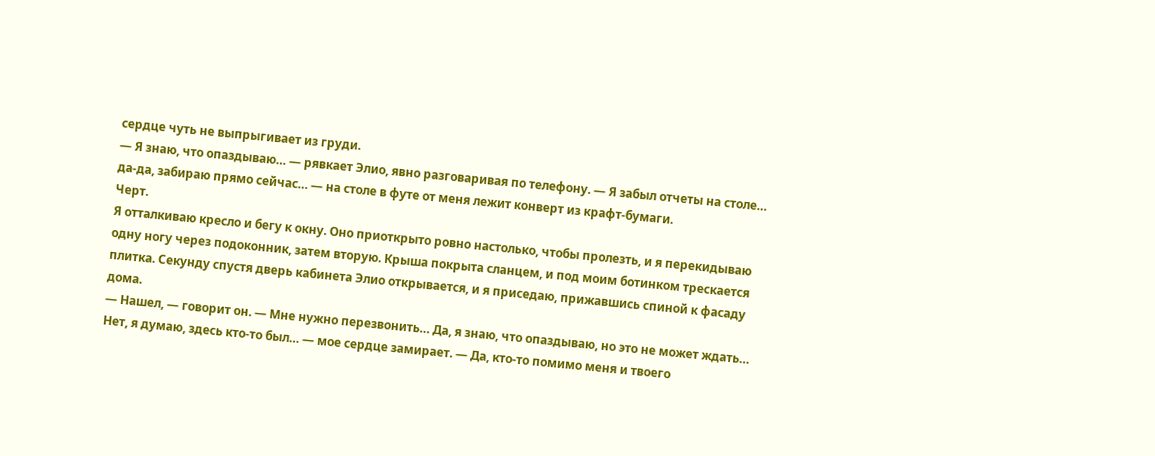сердце чуть не выпрыгивает из груди.
— Я знаю, что опаздываю… — рявкает Элио, явно разговаривая по телефону. — Я забыл отчеты на столе… да-да, забираю прямо сейчас… — на столе в футе от меня лежит конверт из крафт-бумаги.
Черт.
Я отталкиваю кресло и бегу к окну. Оно приоткрыто ровно настолько, чтобы пролезть, и я перекидываю одну ногу через подоконник, затем вторую. Крыша покрыта сланцем, и под моим ботинком трескается плитка. Секунду спустя дверь кабинета Элио открывается, и я приседаю, прижавшись спиной к фасаду дома.
— Нашел, — говорит он. — Мне нужно перезвонить… Да, я знаю, что опаздываю, но это не может ждать… Нет, я думаю, здесь кто-то был… — мое сердце замирает. — Да, кто-то помимо меня и твоего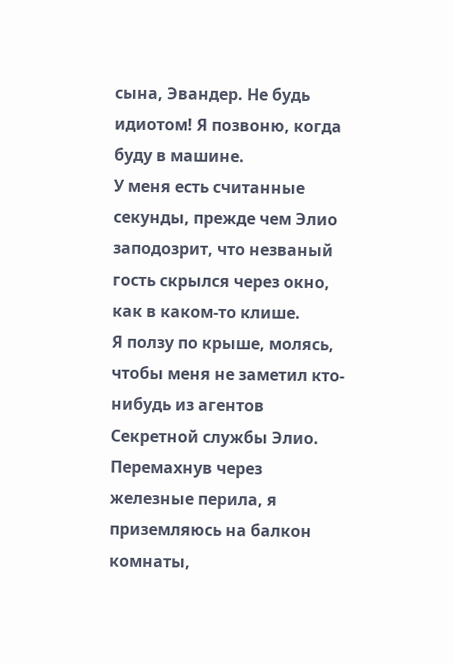сына, Эвандер. Не будь идиотом! Я позвоню, когда буду в машине.
У меня есть считанные секунды, прежде чем Элио заподозрит, что незваный гость скрылся через окно, как в каком-то клише.
Я ползу по крыше, молясь, чтобы меня не заметил кто-нибудь из агентов Секретной службы Элио. Перемахнув через железные перила, я приземляюсь на балкон комнаты,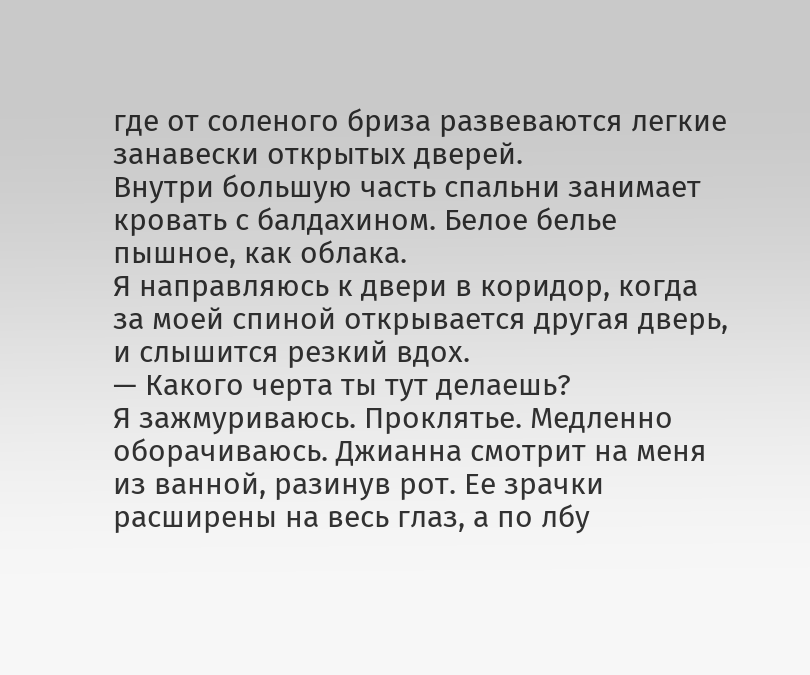где от соленого бриза развеваются легкие занавески открытых дверей.
Внутри большую часть спальни занимает кровать с балдахином. Белое белье пышное, как облака.
Я направляюсь к двери в коридор, когда за моей спиной открывается другая дверь, и слышится резкий вдох.
— Какого черта ты тут делаешь?
Я зажмуриваюсь. Проклятье. Медленно оборачиваюсь. Джианна смотрит на меня из ванной, разинув рот. Ее зрачки расширены на весь глаз, а по лбу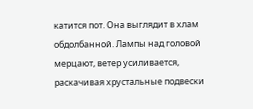катится пот. Она выглядит в хлам обдолбанной. Лампы над головой мерцают, ветер усиливается, раскачивая хрустальные подвески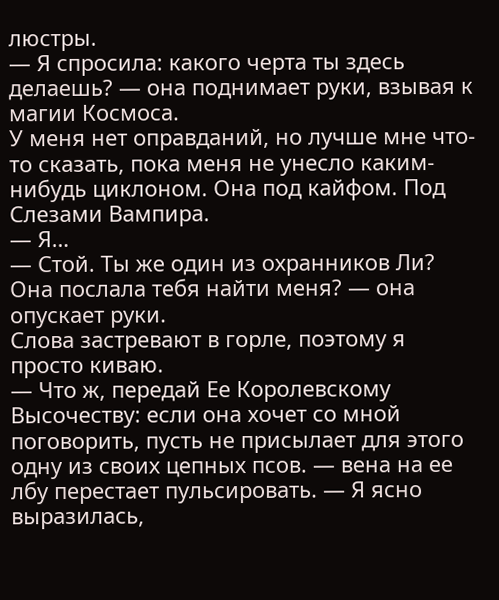люстры.
— Я спросила: какого черта ты здесь делаешь? — она поднимает руки, взывая к магии Космоса.
У меня нет оправданий, но лучше мне что-то сказать, пока меня не унесло каким-нибудь циклоном. Она под кайфом. Под Слезами Вампира.
— Я…
— Стой. Ты же один из охранников Ли? Она послала тебя найти меня? — она опускает руки.
Слова застревают в горле, поэтому я просто киваю.
— Что ж, передай Ее Королевскому Высочеству: если она хочет со мной поговорить, пусть не присылает для этого одну из своих цепных псов. — вена на ее лбу перестает пульсировать. — Я ясно выразилась,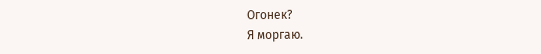Огонек?
Я моргаю.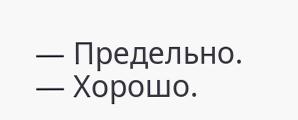— Предельно.
— Хорошо.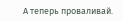А теперь проваливай.